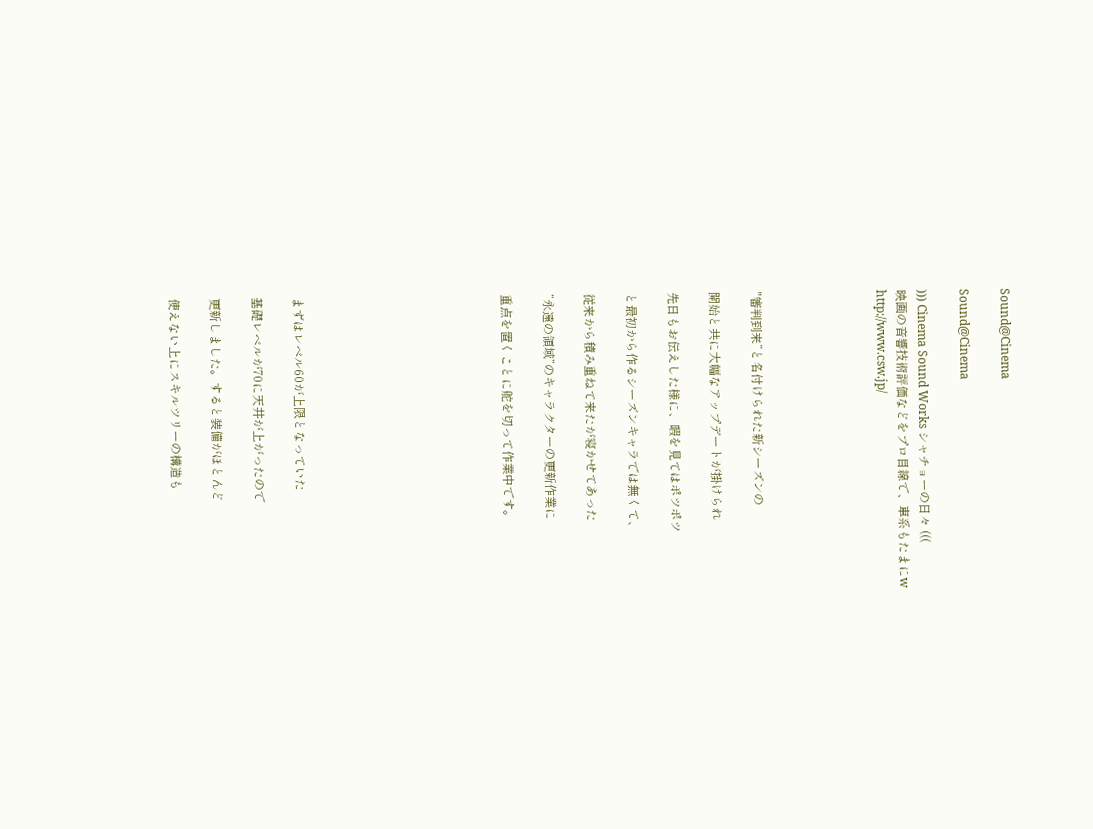Sound@Cinema

Sound@Cinema

))) Cinema Sound Works シャチョーの日々 (((
映画の音響技術評価などをプロ目線で、車系もたまにw
http://www.csw.jp/





"審判到来”と名付けられた新シーズンの

開始と共に大幅なアップデートが掛けられ

先日もお伝えした様に、暇を見てはポツポツ

と最初から作るシーズンキャラでは無くて、

従来から積み重ねて来たが寝かせてあった

”永遠の領域”のキャラクターの更新作業に

重点を置くことに舵を切って作業中です。









まずはレベル60が上限となっていた

基礎レベルが70に天井が上がったので

更新しました。すると装備がほとんど

使えない上にスキルツリーの構造も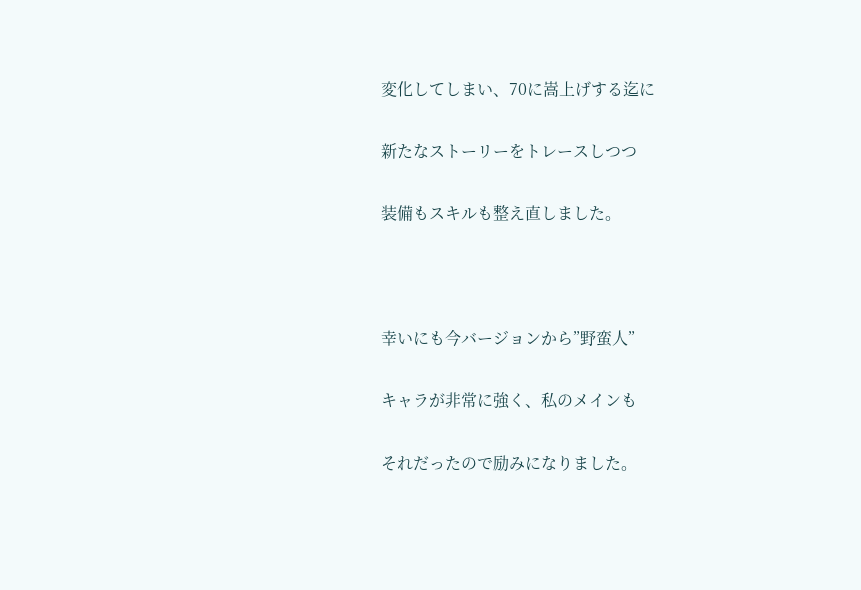変化してしまい、70に嵩上げする迄に

新たなストーリーをトレースしつつ

装備もスキルも整え直しました。



幸いにも今バージョンから”野蛮人”

キャラが非常に強く、私のメインも

それだったので励みになりました。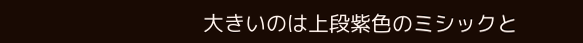大きいのは上段紫色のミシックと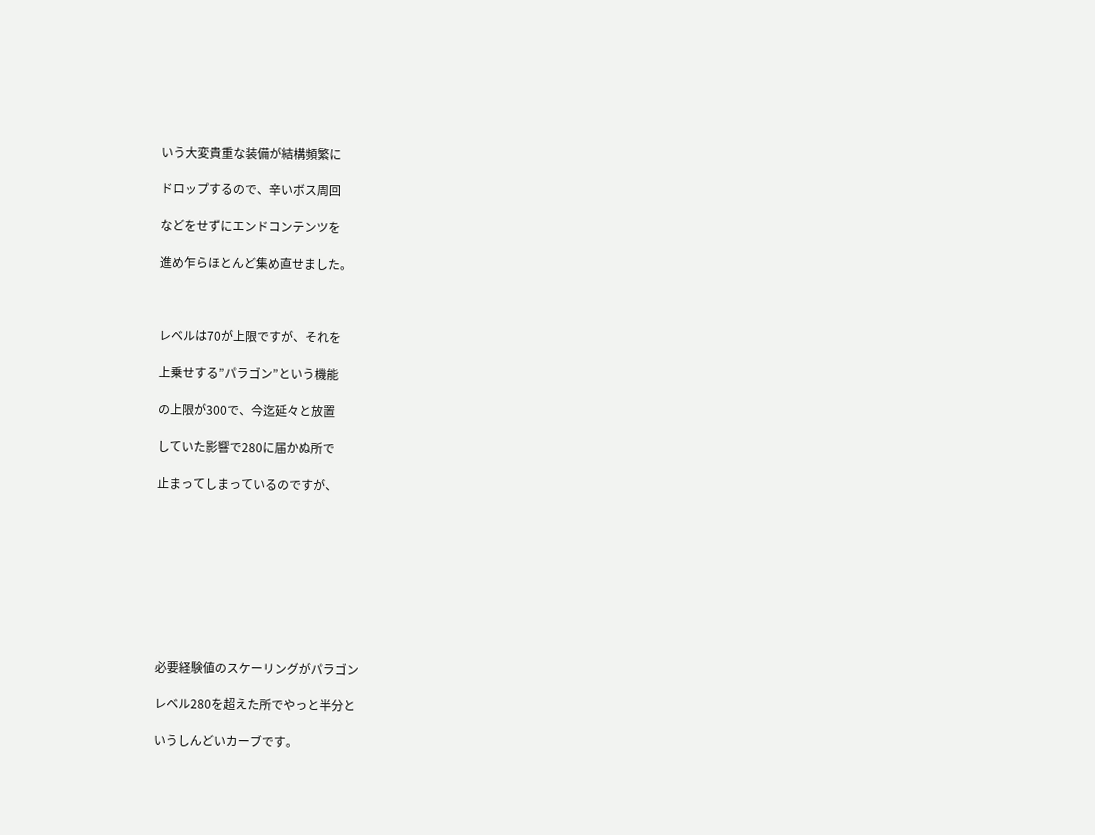いう大変貴重な装備が結構頻繁に

ドロップするので、辛いボス周回

などをせずにエンドコンテンツを

進め乍らほとんど集め直せました。



レベルは70が上限ですが、それを

上乗せする”パラゴン”という機能

の上限が300で、今迄延々と放置

していた影響で280に届かぬ所で

止まってしまっているのですが、









必要経験値のスケーリングがパラゴン

レベル280を超えた所でやっと半分と

いうしんどいカーブです。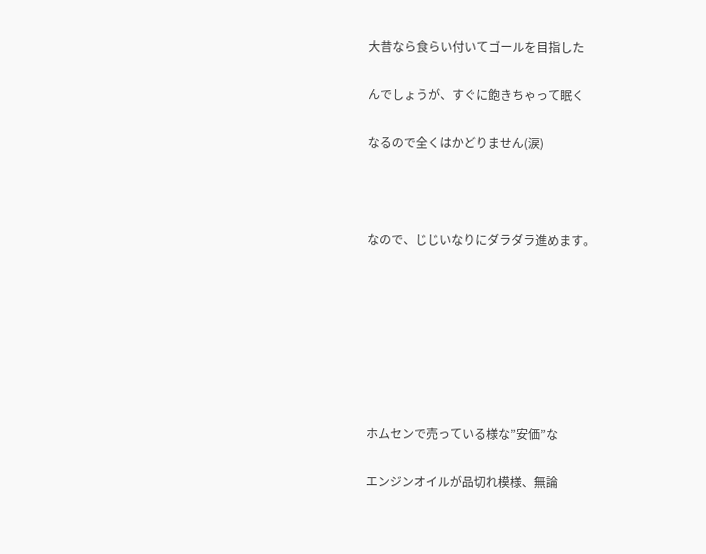大昔なら食らい付いてゴールを目指した

んでしょうが、すぐに飽きちゃって眠く

なるので全くはかどりません(涙)



なので、じじいなりにダラダラ進めます。







ホムセンで売っている様な”安価”な

エンジンオイルが品切れ模様、無論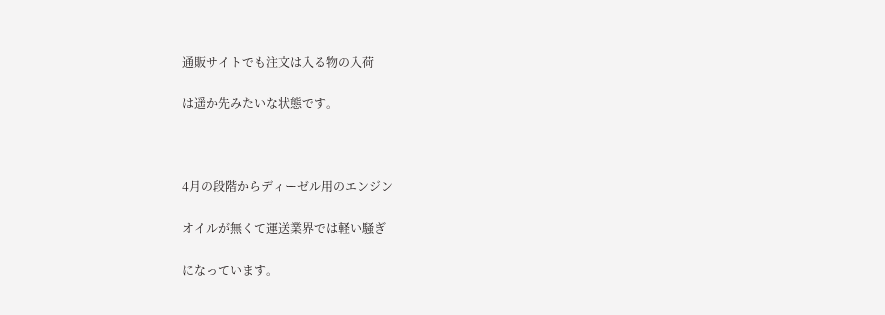通販サイトでも注文は入る物の入荷

は遥か先みたいな状態です。



4月の段階からディーゼル用のエンジン

オイルが無くて運送業界では軽い騒ぎ

になっています。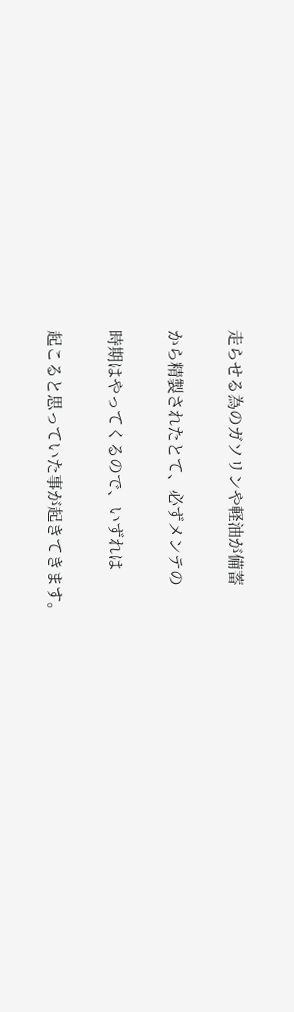走らせる為のガソリンや軽油が備蓄

から精製されたとて、必ずメンテの

時期はやってくるので、いずれは

起こると思っていた事が起きてきます。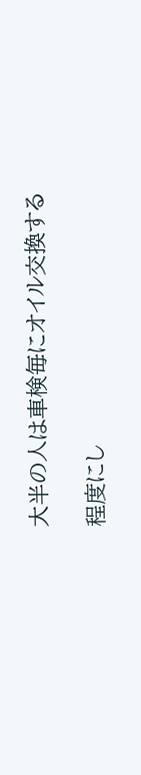大半の人は車検毎にオイル交換する

程度にし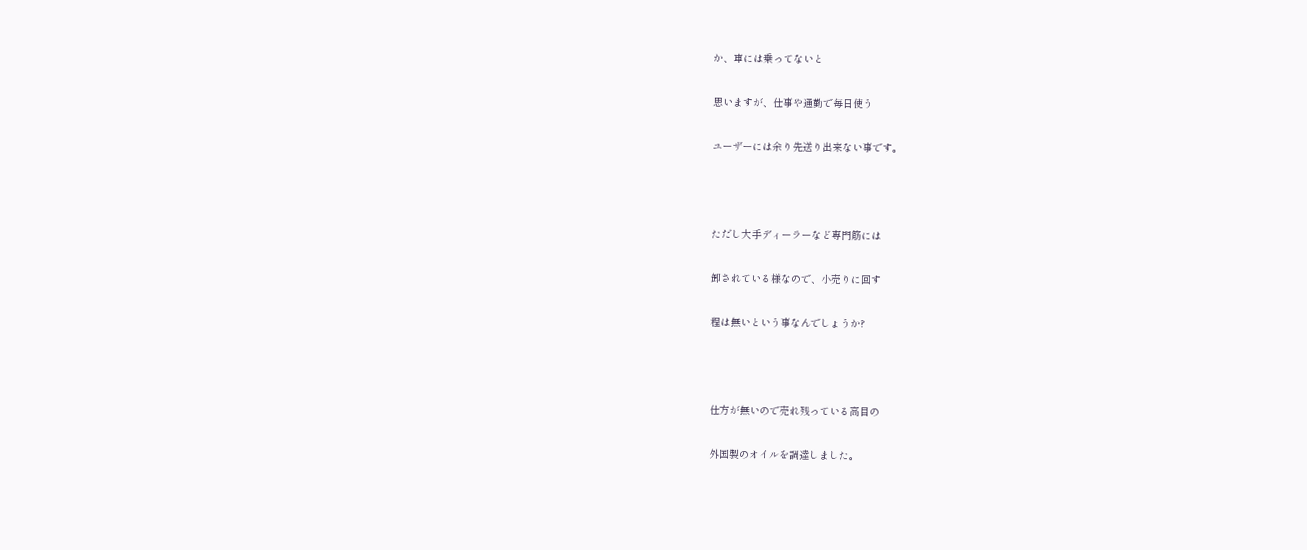か、車には乗ってないと

思いますが、仕事や通勤で毎日使う

ユーザーには余り先送り出来ない事です。



ただし大手ディーラーなど専門筋には

卸されている様なので、小売りに回す

程は無いという事なんでしょうか?



仕方が無いので売れ残っている高目の

外国製のオイルを調達しました。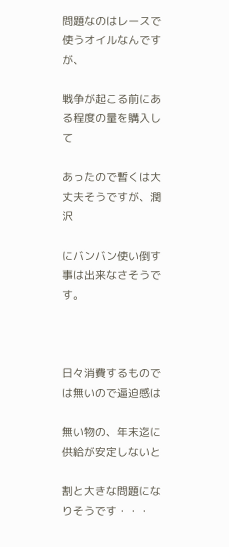問題なのはレースで使うオイルなんですが、

戦争が起こる前にある程度の量を購入して

あったので暫くは大丈夫そうですが、潤沢

にバンバン使い倒す事は出来なさそうです。



日々消費するものでは無いので逼迫感は

無い物の、年末迄に供給が安定しないと

割と大きな問題になりそうです・・・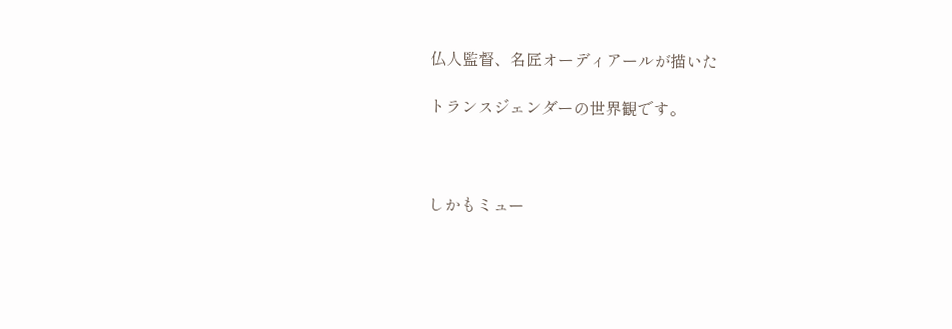仏人監督、名匠オーディアールが描いた

トランスジェンダーの世界観です。



しかもミュー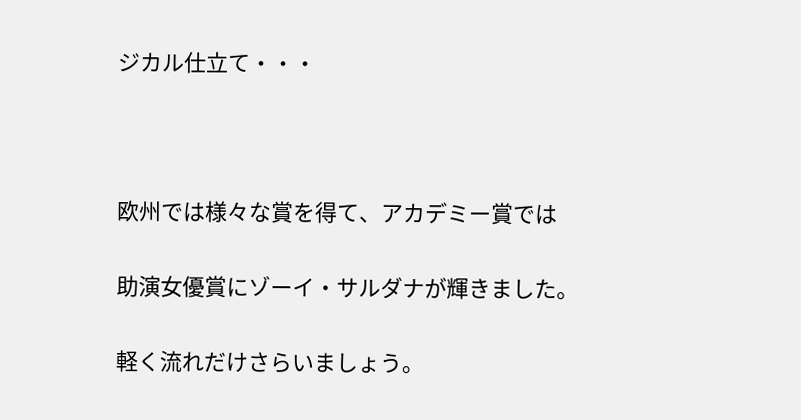ジカル仕立て・・・



欧州では様々な賞を得て、アカデミー賞では

助演女優賞にゾーイ・サルダナが輝きました。

軽く流れだけさらいましょう。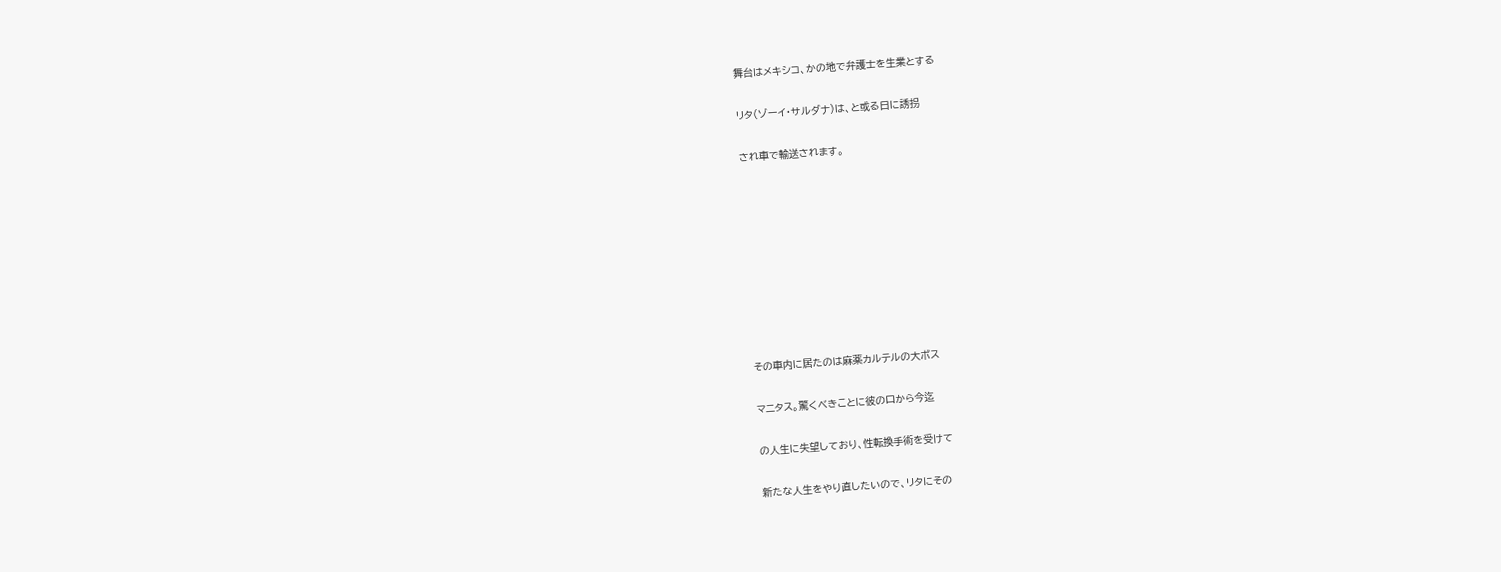舞台はメキシコ、かの地で弁護士を生業とする

リタ(ゾーイ・サルダナ)は、と或る日に誘拐

され車で輸送されます。









その車内に居たのは麻薬カルテルの大ボス

マニタス。驚くべきことに彼の口から今迄

の人生に失望しており、性転換手術を受けて

新たな人生をやり直したいので、リタにその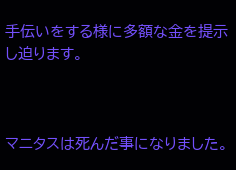手伝いをする様に多額な金を提示し迫ります。



マニタスは死んだ事になりました。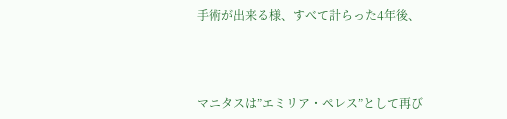手術が出来る様、すべて計らった4年後、



マニタスは”エミリア・ペレス”として再び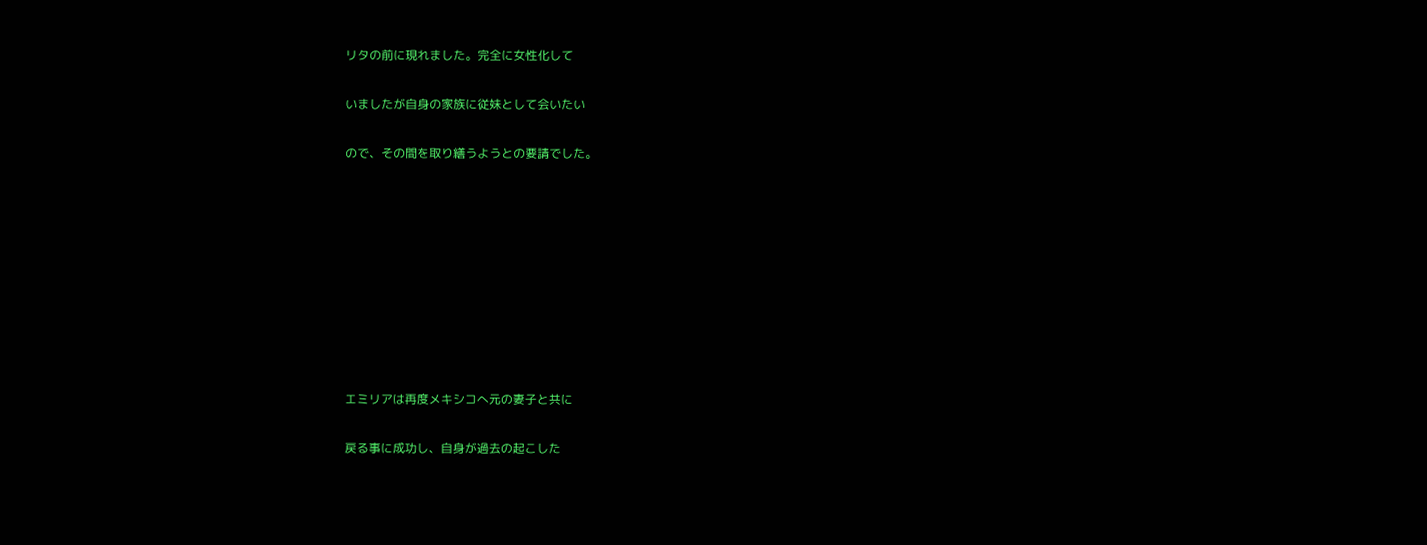リタの前に現れました。完全に女性化して

いましたが自身の家族に従妹として会いたい

ので、その間を取り繕うようとの要請でした。









エミリアは再度メキシコへ元の妻子と共に

戻る事に成功し、自身が過去の起こした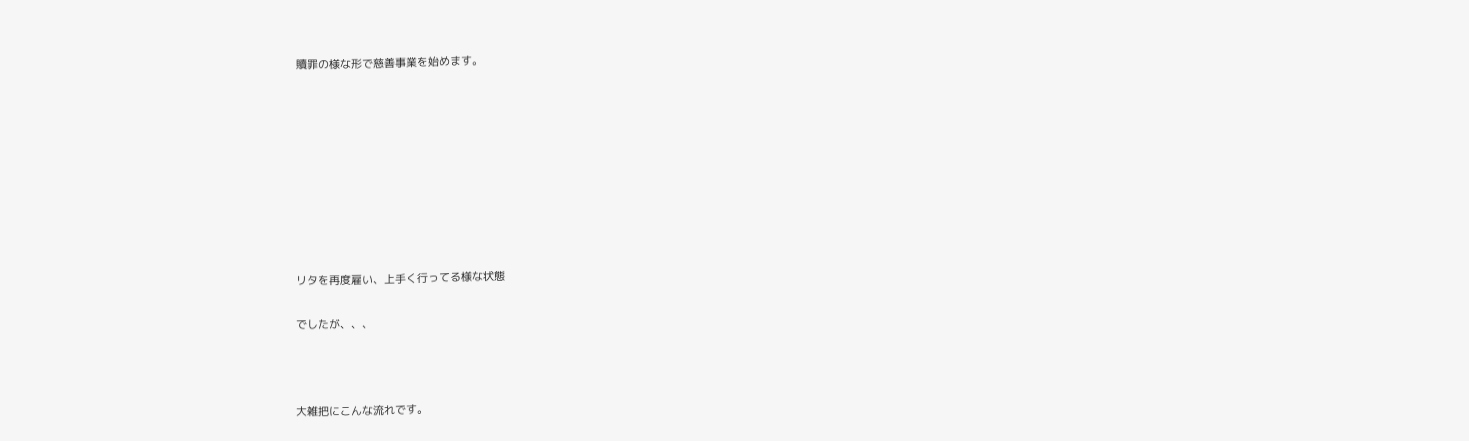贖罪の様な形で慈善事業を始めます。









リタを再度雇い、上手く行ってる様な状態

でしたが、、、



大雑把にこんな流れです。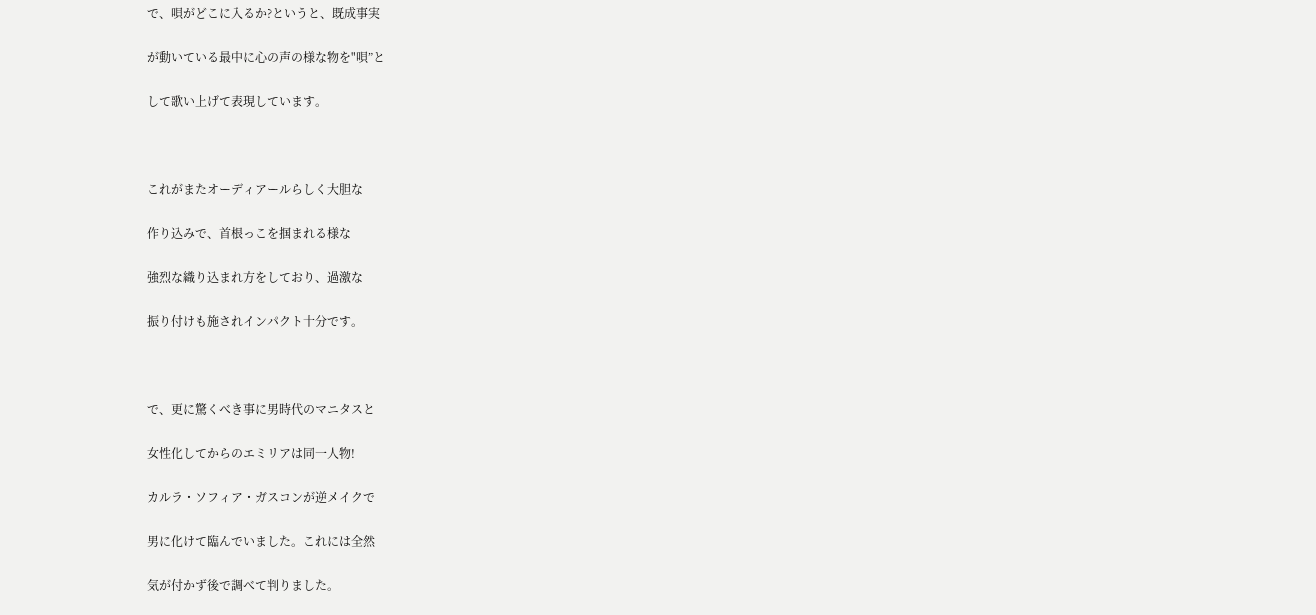で、唄がどこに入るか?というと、既成事実

が動いている最中に心の声の様な物を"唄”と

して歌い上げて表現しています。



これがまたオーディアールらしく大胆な

作り込みで、首根っこを掴まれる様な

強烈な織り込まれ方をしており、過激な

振り付けも施されインパクト十分です。



で、更に驚くべき事に男時代のマニタスと

女性化してからのエミリアは同一人物!

カルラ・ソフィア・ガスコンが逆メイクで

男に化けて臨んでいました。これには全然

気が付かず後で調べて判りました。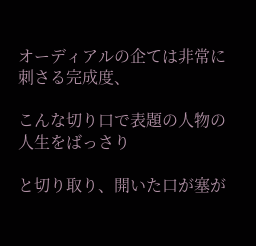オーディアルの企ては非常に刺さる完成度、

こんな切り口で表題の人物の人生をばっさり

と切り取り、開いた口が塞が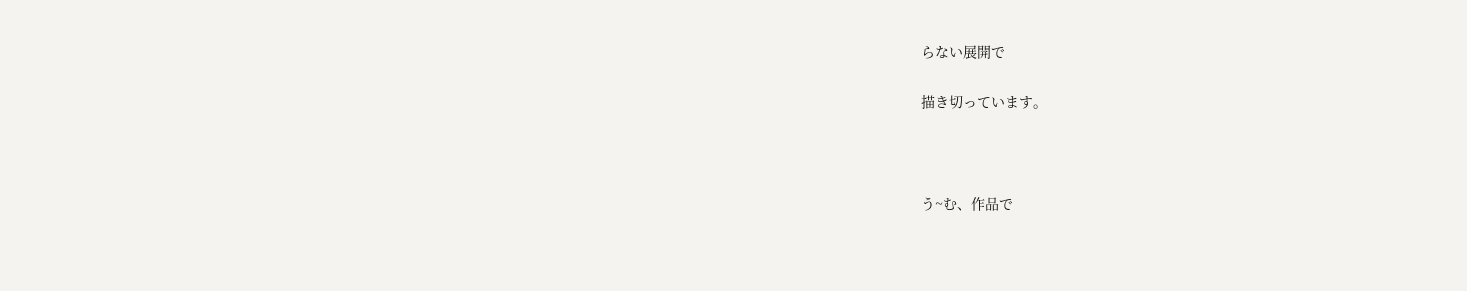らない展開で

描き切っています。



う~む、作品で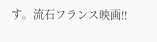す。流石フランス映画!!